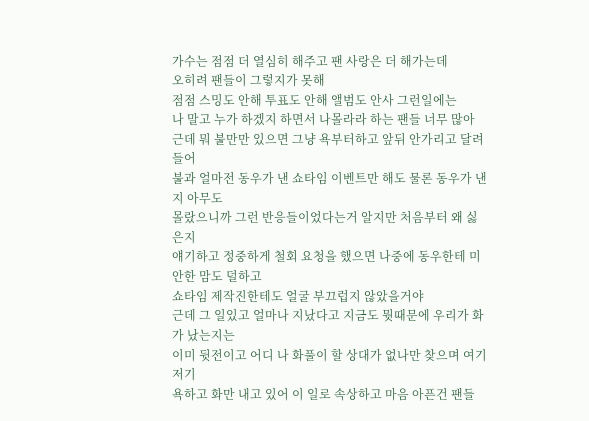가수는 점점 더 열심히 해주고 팬 사랑은 더 해가는데
오히려 팬들이 그렇지가 못해
점점 스밍도 안해 투표도 안해 앨범도 안사 그런일에는
나 말고 누가 하겠지 하면서 나몰라라 하는 팬들 너무 많아
근데 뭐 불만만 있으면 그냥 욕부터하고 앞뒤 안가리고 달려들어
불과 얼마전 동우가 낸 쇼타임 이벤트만 해도 물론 동우가 낸지 아무도
몰랐으니까 그런 반응들이었다는거 알지만 처음부터 왜 싫은지
얘기하고 정중하게 철회 요청을 했으면 나중에 동우한테 미안한 맘도 덜하고
쇼타임 제작진한테도 얼굴 부끄럽지 않았을거야
근데 그 일있고 얼마나 지났다고 지금도 뭣때문에 우리가 화가 났는지는
이미 뒷전이고 어디 나 화풀이 할 상대가 없나만 찾으며 여기저기
욕하고 화만 내고 있어 이 일로 속상하고 마음 아픈건 팬들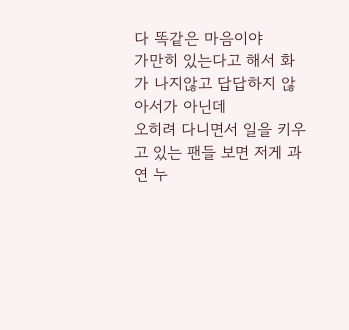다 똑같은 마음이야
가만히 있는다고 해서 화가 나지않고 답답하지 않아서가 아닌데
오히려 다니면서 일을 키우고 있는 팬들 보면 저게 과연 누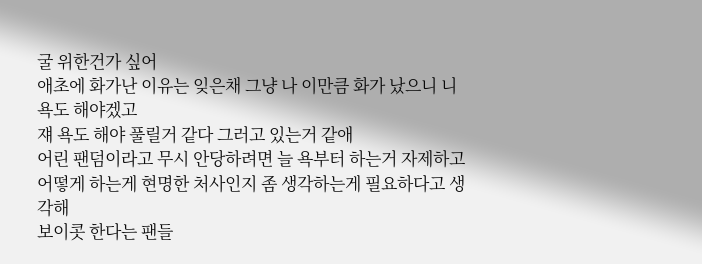굴 위한건가 싶어
애초에 화가난 이유는 잊은채 그냥 나 이만큼 화가 났으니 니 욕도 해야겠고
쟤 욕도 해야 풀릴거 같다 그러고 있는거 같애
어린 팬덤이라고 무시 안당하려면 늘 욕부터 하는거 자제하고
어떻게 하는게 현명한 처사인지 좀 생각하는게 필요하다고 생각해
보이콧 한다는 팬들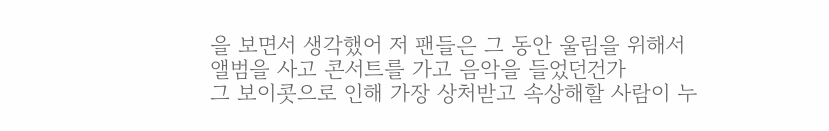을 보면서 생각했어 저 팬들은 그 동안 울림을 위해서
앨범을 사고 콘서트를 가고 음악을 들었던건가
그 보이콧으로 인해 가장 상처받고 속상해할 사람이 누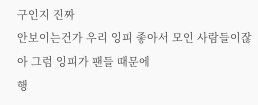구인지 진짜
안보이는건가 우리 잉피 좋아서 모인 사람들이잖아 그럼 잉피가 팬들 때문에
행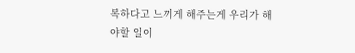복하다고 느끼게 해주는게 우리가 해야할 일이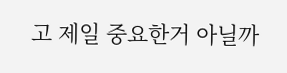고 제일 중요한거 아닐까